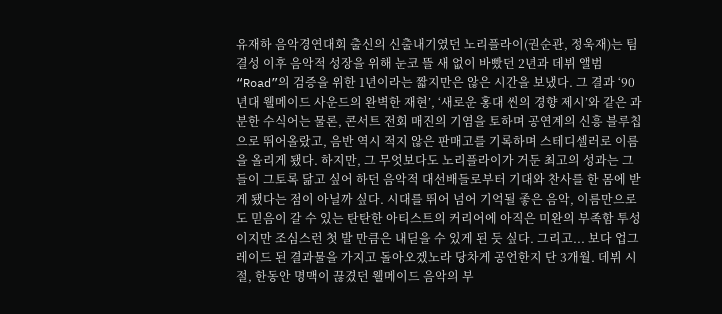유재하 음악경연대회 출신의 신출내기였던 노리플라이(권순관, 정욱재)는 팀 결성 이후 음악적 성장을 위해 눈코 뜰 새 없이 바빴던 2년과 데뷔 앨범 “Road”의 검증을 위한 1년이라는 짧지만은 않은 시간을 보냈다. 그 결과 ‘90년대 웰메이드 사운드의 완벽한 재현’, ‘새로운 홍대 씬의 경향 제시’와 같은 과분한 수식어는 물론, 콘서트 전회 매진의 기염을 토하며 공연계의 신흥 블루칩으로 뛰어올랐고, 음반 역시 적지 않은 판매고를 기록하며 스테디셀러로 이름을 올리게 됐다. 하지만, 그 무엇보다도 노리플라이가 거둔 최고의 성과는 그들이 그토록 닮고 싶어 하던 음악적 대선배들로부터 기대와 찬사를 한 몸에 받게 됐다는 점이 아닐까 싶다. 시대를 뛰어 넘어 기억될 좋은 음악, 이름만으로도 믿음이 갈 수 있는 탄탄한 아티스트의 커리어에 아직은 미완의 부족함 투성이지만 조심스런 첫 발 만큼은 내딛을 수 있게 된 듯 싶다. 그리고... 보다 업그레이드 된 결과물을 가지고 돌아오겠노라 당차게 공언한지 단 3개월. 데뷔 시절, 한동안 명맥이 끊겼던 웰메이드 음악의 부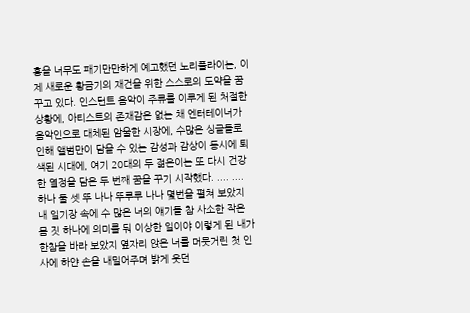흥을 너무도 패기만만하게 예고했던 노리플라이는, 이제 새로운 황금기의 재건을 위한 스스로의 도약을 꿈꾸고 있다. 인스턴트 음악이 주류를 이루게 된 처절한 상황에, 아티스트의 존재감은 없는 채 엔터테이너가 음악인으로 대체된 암울한 시장에, 수많은 싱글들로 인해 앨범만이 담을 수 있는 감성과 감상이 동시에 퇴색된 시대에, 여기 20대의 두 젊은이는 또 다시 건강한 열정을 담은 두 번째 꿈을 꾸기 시작했다. .... ....
하나 둘 셋 뚜 나나 뚜루루 나나 몇번을 펼쳐 보았지 내 일기장 속에 수 많은 너의 얘기들 참 사소한 작은 몸 짓 하나에 의미를 둬 이상한 일이야 이렇게 된 내가 한참을 바라 보았지 옆자리 앉은 너를 머뭇거린 첫 인사에 하얀 손을 내밀어주며 밝게 웃던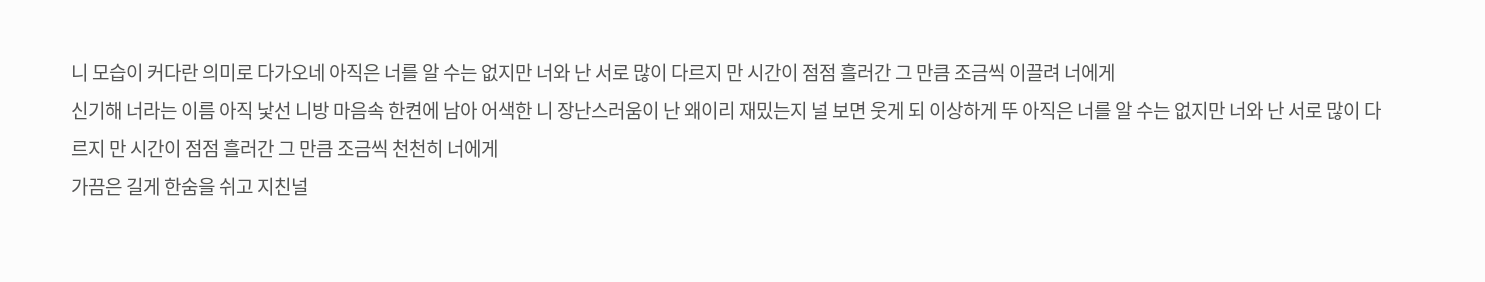니 모습이 커다란 의미로 다가오네 아직은 너를 알 수는 없지만 너와 난 서로 많이 다르지 만 시간이 점점 흘러간 그 만큼 조금씩 이끌려 너에게
신기해 너라는 이름 아직 낯선 니방 마음속 한켠에 남아 어색한 니 장난스러움이 난 왜이리 재밌는지 널 보면 웃게 되 이상하게 뚜 아직은 너를 알 수는 없지만 너와 난 서로 많이 다르지 만 시간이 점점 흘러간 그 만큼 조금씩 천천히 너에게
가끔은 길게 한숨을 쉬고 지친널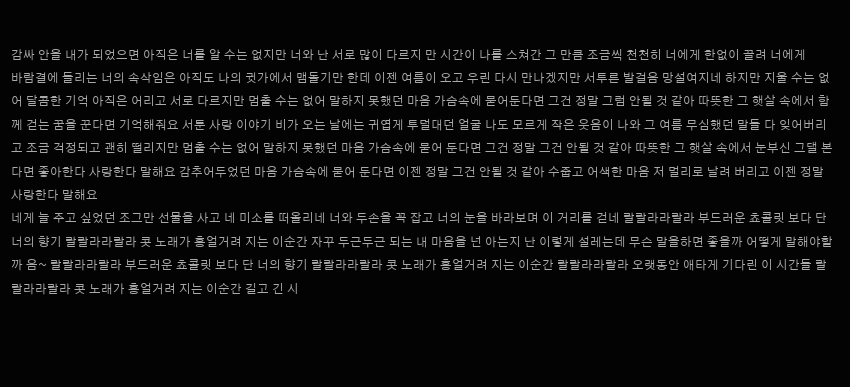감싸 안을 내가 되었으면 아직은 너를 알 수는 없지만 너와 난 서로 많이 다르지 만 시간이 나를 스쳐간 그 만큼 조금씩 천천히 너에게 한없이 끌려 너에게
바람결에 들리는 너의 속삭임은 아직도 나의 귓가에서 맴돌기만 한데 이젠 여름이 오고 우린 다시 만나겠지만 서투른 발걸음 망설여지네 하지만 지울 수는 없어 달콤한 기억 아직은 어리고 서로 다르지만 멈출 수는 없어 말하지 못했던 마음 가슴속에 묻어둔다면 그건 정말 그럼 안될 것 같아 따뜻한 그 햇살 속에서 함께 걷는 꿈을 꾼다면 기억해줘요 서툰 사랑 이야기 비가 오는 날에는 귀엽게 투덜대던 얼굴 나도 모르게 작은 웃음이 나와 그 여름 무심했던 말들 다 잊어버리고 조금 걱정되고 괜히 떨리지만 멈출 수는 없어 말하지 못했던 마음 가슴속에 묻어 둔다면 그건 정말 그건 안될 것 같아 따뜻한 그 햇살 속에서 눈부신 그댈 본다면 좋아한다 사랑한다 말해요 감추어두었던 마음 가슴속에 묻어 둔다면 이젠 정말 그건 안될 것 같아 수줍고 어색한 마음 저 멀리로 날려 버리고 이젠 정말 사랑한다 말해요
네게 늘 주고 싶었던 조그만 선물을 사고 네 미소를 떠올리네 너와 두손을 꼭 잡고 너의 눈을 바라보며 이 거리를 걷네 랄랄라라랄라 부드러운 쵸콜릿 보다 단 너의 향기 랄랄라라랄라 콧 노래가 흥얼거려 지는 이순간 자꾸 두근두근 되는 내 마음을 넌 아는지 난 이렇게 설레는데 무슨 말을하면 좋을까 어떻게 말해야할까 음~ 랄랄라라랄라 부드러운 쵸콜릿 보다 단 너의 향기 랄랄라라랄라 콧 노래가 흥얼거려 지는 이순간 랄랄라라랄라 오랫동안 애타게 기다린 이 시간들 랄랄라라랄라 콧 노래가 흥얼거려 지는 이순간 길고 긴 시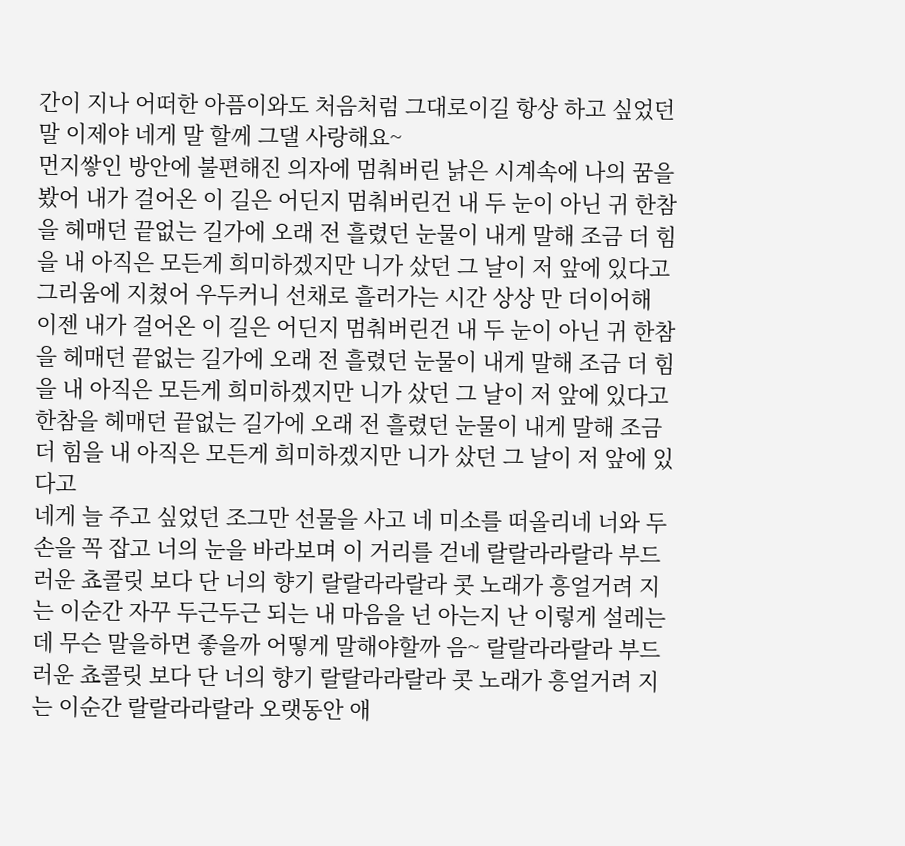간이 지나 어떠한 아픔이와도 처음처럼 그대로이길 항상 하고 싶었던말 이제야 네게 말 할께 그댈 사랑해요~
먼지쌓인 방안에 불편해진 의자에 멈춰버린 낡은 시계속에 나의 꿈을 봤어 내가 걸어온 이 길은 어딘지 멈춰버린건 내 두 눈이 아닌 귀 한참을 헤매던 끝없는 길가에 오래 전 흘렸던 눈물이 내게 말해 조금 더 힘을 내 아직은 모든게 희미하겠지만 니가 샀던 그 날이 저 앞에 있다고 그리움에 지쳤어 우두커니 선채로 흘러가는 시간 상상 만 더이어해 이젠 내가 걸어온 이 길은 어딘지 멈춰버린건 내 두 눈이 아닌 귀 한참을 헤매던 끝없는 길가에 오래 전 흘렸던 눈물이 내게 말해 조금 더 힘을 내 아직은 모든게 희미하겠지만 니가 샀던 그 날이 저 앞에 있다고 한참을 헤매던 끝없는 길가에 오래 전 흘렸던 눈물이 내게 말해 조금 더 힘을 내 아직은 모든게 희미하겠지만 니가 샀던 그 날이 저 앞에 있다고
네게 늘 주고 싶었던 조그만 선물을 사고 네 미소를 떠올리네 너와 두손을 꼭 잡고 너의 눈을 바라보며 이 거리를 걷네 랄랄라라랄라 부드러운 쵸콜릿 보다 단 너의 향기 랄랄라라랄라 콧 노래가 흥얼거려 지는 이순간 자꾸 두근두근 되는 내 마음을 넌 아는지 난 이렇게 설레는데 무슨 말을하면 좋을까 어떻게 말해야할까 음~ 랄랄라라랄라 부드러운 쵸콜릿 보다 단 너의 향기 랄랄라라랄라 콧 노래가 흥얼거려 지는 이순간 랄랄라라랄라 오랫동안 애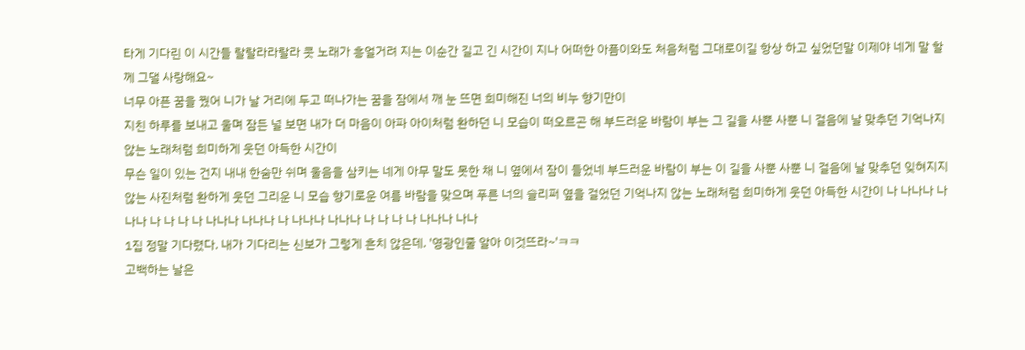타게 기다린 이 시간들 랄랄라라랄라 콧 노래가 흥얼거려 지는 이순간 길고 긴 시간이 지나 어떠한 아픔이와도 처음처럼 그대로이길 항상 하고 싶었던말 이제야 네게 말 할께 그댈 사랑해요~
너무 아픈 꿈을 꿨어 니가 날 거리에 두고 떠나가는 꿈을 잠에서 깨 눈 뜨면 희미해진 너의 비누 향기만이
지친 하루를 보내고 울며 잠든 널 보면 내가 더 마음이 아파 아이처럼 환하던 니 모습이 떠오르곤 해 부드러운 바람이 부는 그 길을 사뿐 사뿐 니 걸음에 날 맞추던 기억나지 않는 노래처럼 희미하게 웃던 아득한 시간이
무슨 일이 있는 건지 내내 한숨만 쉬며 울음을 삼키는 네게 아무 말도 못한 채 니 옆에서 잠이 들었네 부드러운 바람이 부는 이 길을 사뿐 사뿐 니 걸음에 날 맞추던 잊혀지지 않는 사진처럼 환하게 웃던 그리운 니 모습 향기로운 여름 바람을 맞으며 푸른 너의 슬리퍼 옆을 걸었던 기억나지 않는 노래처럼 희미하게 웃던 아득한 시간이 나 나나나 나나나 나 나 나 나 나나나 나나나 나 나나나 나나나 나 나 나 나 나나나 나나
1집 정말 기다렸다. 내가 기다리는 신보가 그렇게 흔치 않은데. '영광인줄 알아 이것뜨라~'ㅋㅋ
고백하는 날은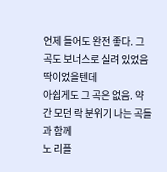언제 들어도 완전 좋다. 그 곡도 보너스로 실려 있었음 딱이었을텐데
아쉽게도 그 곡은 없음. 약간 모던 락 분위기 나는 곡들과 함께
노 리플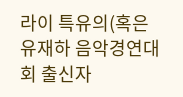라이 특유의(혹은 유재하 음악경연대회 출신자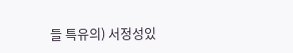들 특유의) 서정성있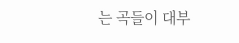는 곡들이 대부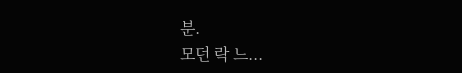분.
모던 락 느...